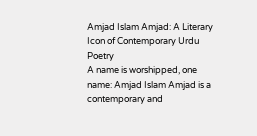Amjad Islam Amjad: A Literary Icon of Contemporary Urdu Poetry
A name is worshipped, one name: Amjad Islam Amjad is a contemporary and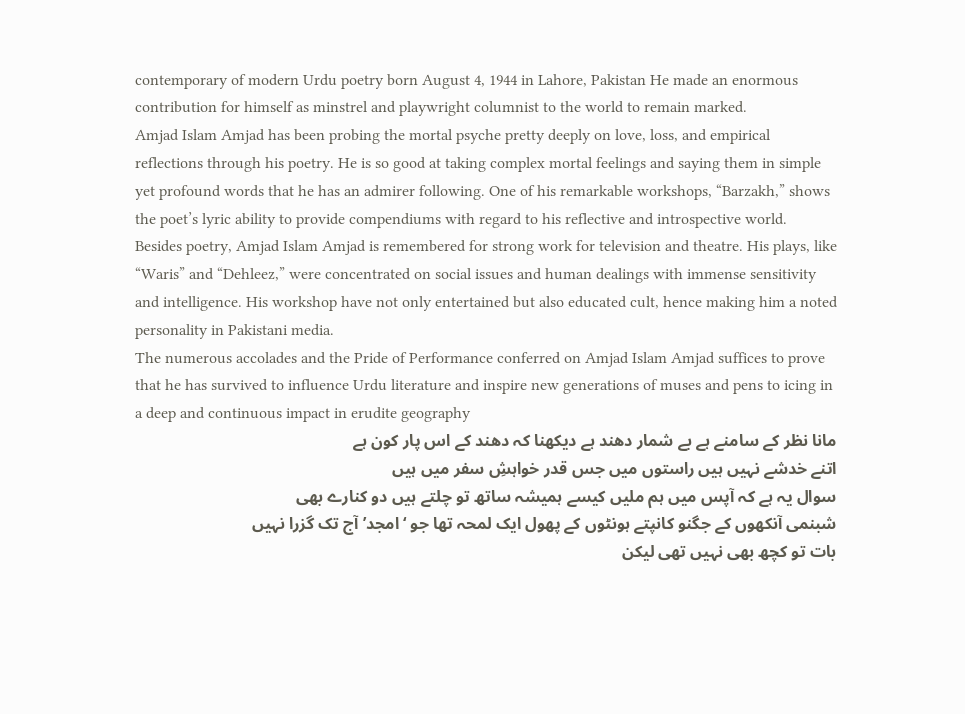contemporary of modern Urdu poetry born August 4, 1944 in Lahore, Pakistan He made an enormous contribution for himself as minstrel and playwright columnist to the world to remain marked.
Amjad Islam Amjad has been probing the mortal psyche pretty deeply on love, loss, and empirical reflections through his poetry. He is so good at taking complex mortal feelings and saying them in simple yet profound words that he has an admirer following. One of his remarkable workshops, “Barzakh,” shows the poet’s lyric ability to provide compendiums with regard to his reflective and introspective world.
Besides poetry, Amjad Islam Amjad is remembered for strong work for television and theatre. His plays, like “Waris” and “Dehleez,” were concentrated on social issues and human dealings with immense sensitivity and intelligence. His workshop have not only entertained but also educated cult, hence making him a noted personality in Pakistani media.
The numerous accolades and the Pride of Performance conferred on Amjad Islam Amjad suffices to prove that he has survived to influence Urdu literature and inspire new generations of muses and pens to icing in a deep and continuous impact in erudite geography
مانا نظر کے سامنے ہے بے شمار دھند ہے دیکھنا کہ دھند کے اس پار کون ہے
اتنے خدشے نہیں ہیں راستوں میں جس قدر خواہشِ سفر میں ہیں
سوال یہ ہے کہ آپس میں ہم ملیں کیسے ہمیشہ ساتھ تو چلتے ہیں دو کنارے بھی
شبنمی آنکھوں کے جگنو کانپتے ہونٹوں کے پھول ایک لمحہ تھا جو ‘امجد’ آج تک گزرا نہیں
بات تو کچھ بھی نہیں تھی لیکن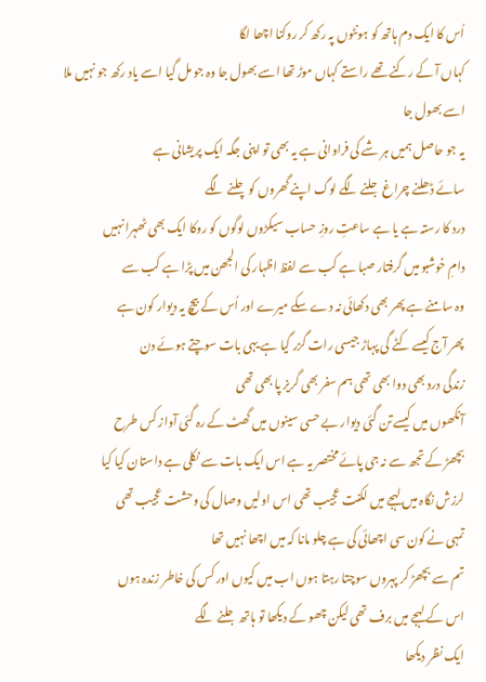اُس کا ایک دم ہاتھ کو ہونٹوں پہ رکھ کر روکنا اچھا لگا
کہاں آ کے رکنے تھے راستے کہاں موڑ تھا اسے بھول جا وہ جو مل گیا اسے یاد رکھ جو نہیں ملا اسے بھول جا
یہ جو حاصل ہمیں ہر شے کی فراوانی ہے یہ بھی تو اپنی جگہ ایک پریشانی ہے
سائے ڈھلنے چراغ جلنے لگے لوگ اپنے گھروں کو چلنے لگے
درد کا رستہ ہے یا ہے ساعتِ روزِ حساب سیکڑوں لوگوں کو روکا ایک بھی ٹھہرا نہیں
دامِ خوشبو میں گرفتار صبا ہے کب سے لفظ اظہار کی الجھن میں پڑا ہے کب سے
وہ سامنے ہے پھر بھی دکھائی نہ دے سکے میرے اور اُس کے بیچ یہ دیوار کون ہے
پھر آج کیسے کٹے گی پہاڑ جیسی رات گزر گیا ہے یہی بات سوچتے ہوئے دن
زندگی درد بھی دوا بھی تھی ہم سفر بھی گریز پا بھی تھی
آنکھوں میں کیسے تن گئی دیوار بے حسی سینوں میں گھٹ کے رہ گئی آواز کس طرح
بچھڑ کے تجھ سے نہ جی پائے مختصر یہ ہے اس ایک بات سے نکلی ہے داستان کیا کیا
لرزش نگاہ میں لہجے میں لکنت عجیب تھی اس اولیں وصال کی وحشت عجیب تھی
تمہی نے کون سی اچھائی کی ہے چلو مانا کہ میں اچھا نہیں تھا
تم سے بچھڑ کر پہروں سوچتا رہتا ہوں اب میں کیوں اور کس کی خاطر زندہ ہوں
اس کے لہجے میں برف تھی لیکن چھو کے دیکھا تو ہاتھ جلنے لگے
ایک نظر دیکھا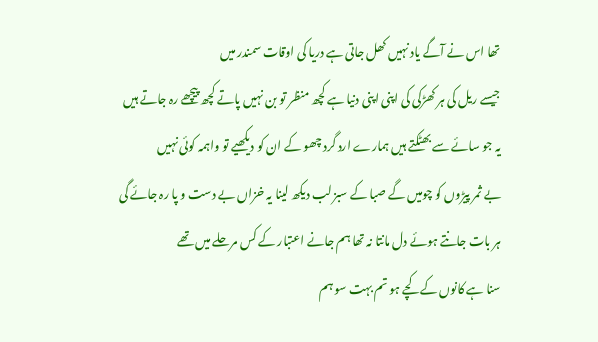تھا اس نے آگے یاد نہیں کھل جاتی ہے دریا کی اوقات سمندر میں
جیسے ریل کی ہر کھڑکی کی اپنی اپنی دنیا ہے کچھ منظر تو بن نہیں پاتے کچھ پیچھے رہ جاتے ہیں
یہ جو سائے سے بھٹکتے ہیں ہمارے ارد گرد چھو کے ان کو دیکھیے تو واہمہ کوئی نہیں
بے ثمر پیڑوں کو چومیں گے صبا کے سبز لب دیکھ لینا یہ خزاں بے دست و پا رہ جائے گی
ہر بات جانتے ہوئے دل مانتا نہ تھا ہم جانے اعتبار کے کس مرحلے میں تھے
سنا ہے کانوں کے کچے ہو تم بہت سو ہم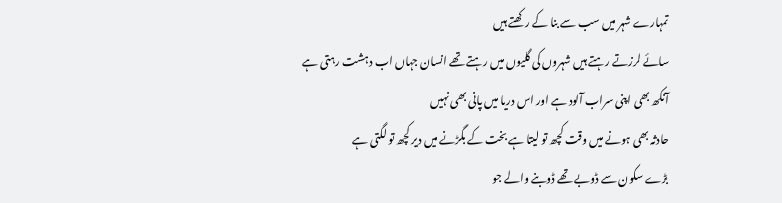تمہارے شہر میں سب سے بنا کے رکھتے ہیں
سائے لرزتے رہتے ہیں شہروں کی گلیوں میں رہتے تھے انسان جہاں اب دہشت رہتی ہے
آنکھ بھی اپنی سراب آلود ہے اور اس دریا میں پانی بھی نہیں
حادثہ بھی ہونے میں وقت کچھ تو لیتا ہے بخت کے بگڑنے میں دیر کچھ تو لگتی ہے
بڑے سکون سے ڈوبے تھے ڈوبنے والے جو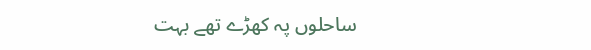ساحلوں پہ کھڑے تھے بہت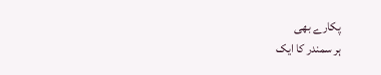پکارے بھی
ہر سمندر کا ایک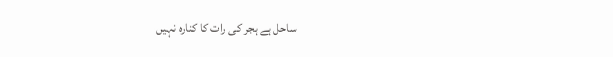ساحل ہے ہجر کی رات کا کنارہ نہیں